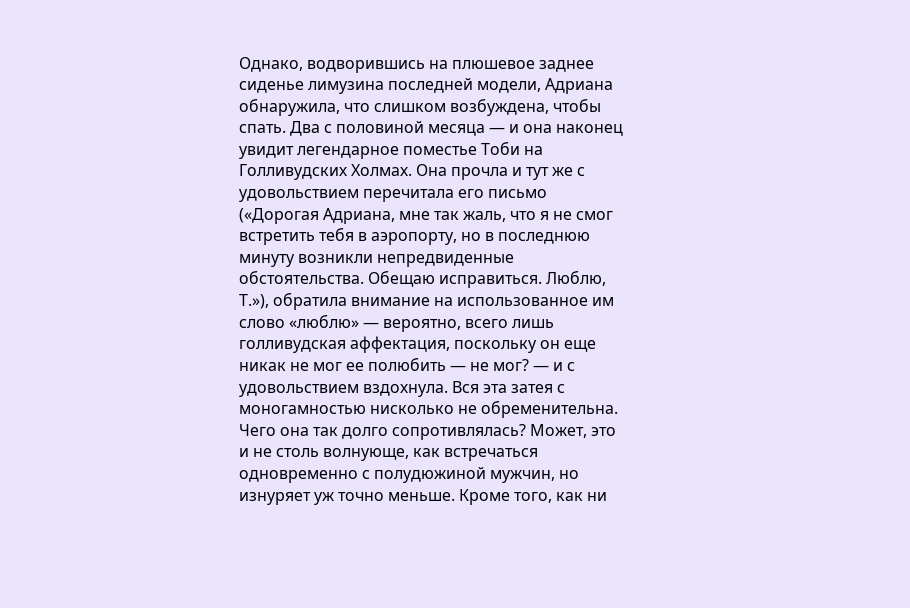Однако, водворившись на плюшевое заднее сиденье лимузина последней модели, Адриана обнаружила, что слишком возбуждена, чтобы спать. Два с половиной месяца — и она наконец увидит легендарное поместье Тоби на Голливудских Холмах. Она прочла и тут же с удовольствием перечитала его письмо («Дорогая Адриана, мне так жаль, что я не смог встретить тебя в аэропорту, но в последнюю минуту возникли непредвиденные обстоятельства. Обещаю исправиться. Люблю, Т.»), обратила внимание на использованное им слово «люблю» — вероятно, всего лишь голливудская аффектация, поскольку он еще никак не мог ее полюбить — не мог? — и с удовольствием вздохнула. Вся эта затея с моногамностью нисколько не обременительна. Чего она так долго сопротивлялась? Может, это и не столь волнующе, как встречаться одновременно с полудюжиной мужчин, но изнуряет уж точно меньше. Кроме того, как ни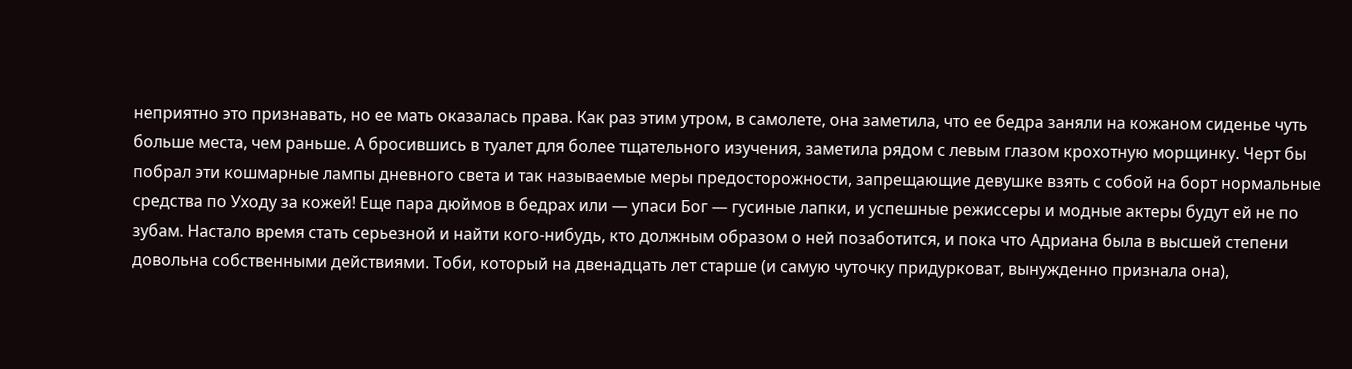неприятно это признавать, но ее мать оказалась права. Как раз этим утром, в самолете, она заметила, что ее бедра заняли на кожаном сиденье чуть больше места, чем раньше. А бросившись в туалет для более тщательного изучения, заметила рядом с левым глазом крохотную морщинку. Черт бы побрал эти кошмарные лампы дневного света и так называемые меры предосторожности, запрещающие девушке взять с собой на борт нормальные средства по Уходу за кожей! Еще пара дюймов в бедрах или — упаси Бог — гусиные лапки, и успешные режиссеры и модные актеры будут ей не по зубам. Настало время стать серьезной и найти кого-нибудь, кто должным образом о ней позаботится, и пока что Адриана была в высшей степени довольна собственными действиями. Тоби, который на двенадцать лет старше (и самую чуточку придурковат, вынужденно признала она),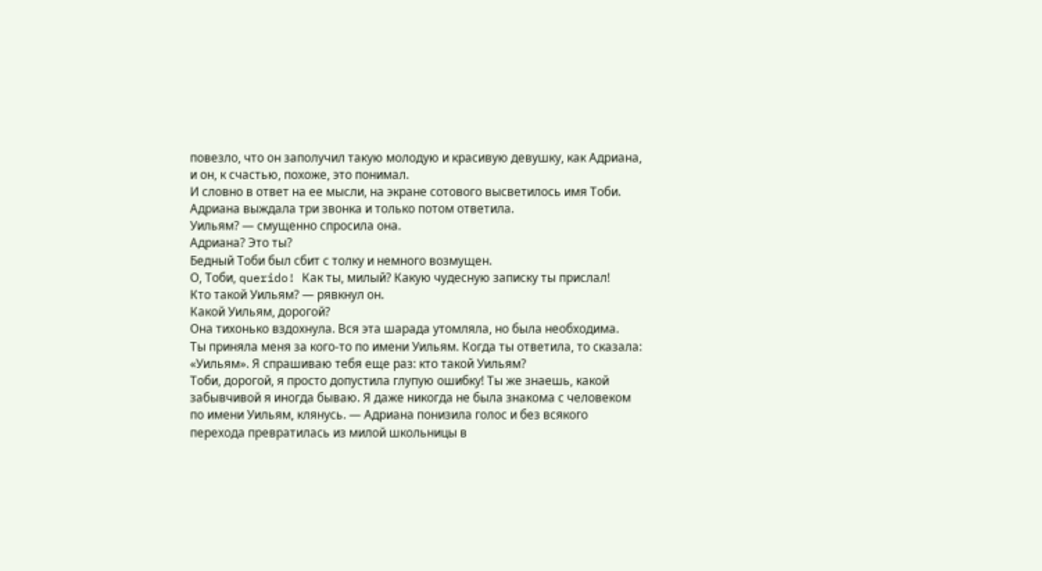повезло, что он заполучил такую молодую и красивую девушку, как Адриана, и он, к счастью, похоже, это понимал.
И словно в ответ на ее мысли, на экране сотового высветилось имя Тоби. Адриана выждала три звонка и только потом ответила.
Уильям? — смущенно спросила она.
Адриана? Это ты?
Бедный Тоби был сбит с толку и немного возмущен.
О, Тоби, querido! Как ты, милый? Какую чудесную записку ты прислал!
Кто такой Уильям? — рявкнул он.
Какой Уильям, дорогой?
Она тихонько вздохнула. Вся эта шарада утомляла, но была необходима.
Ты приняла меня за кого-то по имени Уильям. Когда ты ответила, то сказала: «Уильям». Я спрашиваю тебя еще раз: кто такой Уильям?
Тоби, дорогой, я просто допустила глупую ошибку! Ты же знаешь, какой забывчивой я иногда бываю. Я даже никогда не была знакома с человеком по имени Уильям, клянусь. — Адриана понизила голос и без всякого перехода превратилась из милой школьницы в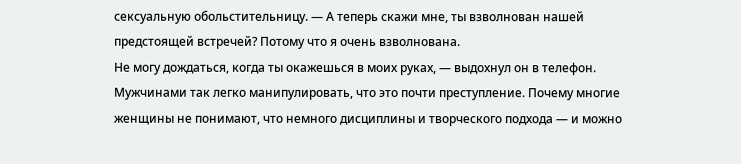сексуальную обольстительницу. — А теперь скажи мне, ты взволнован нашей предстоящей встречей? Потому что я очень взволнована.
Не могу дождаться, когда ты окажешься в моих руках, — выдохнул он в телефон.
Мужчинами так легко манипулировать, что это почти преступление. Почему многие женщины не понимают, что немного дисциплины и творческого подхода — и можно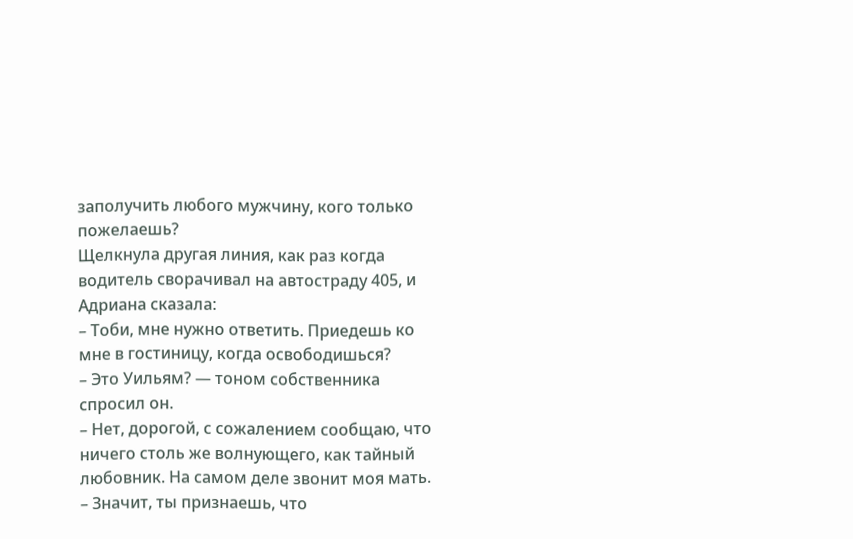заполучить любого мужчину, кого только пожелаешь?
Щелкнула другая линия, как раз когда водитель сворачивал на автостраду 405, и Адриана сказала:
– Тоби, мне нужно ответить. Приедешь ко мне в гостиницу, когда освободишься?
– Это Уильям? — тоном собственника спросил он.
– Нет, дорогой, с сожалением сообщаю, что ничего столь же волнующего, как тайный любовник. На самом деле звонит моя мать.
– Значит, ты признаешь, что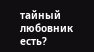тайный любовник есть?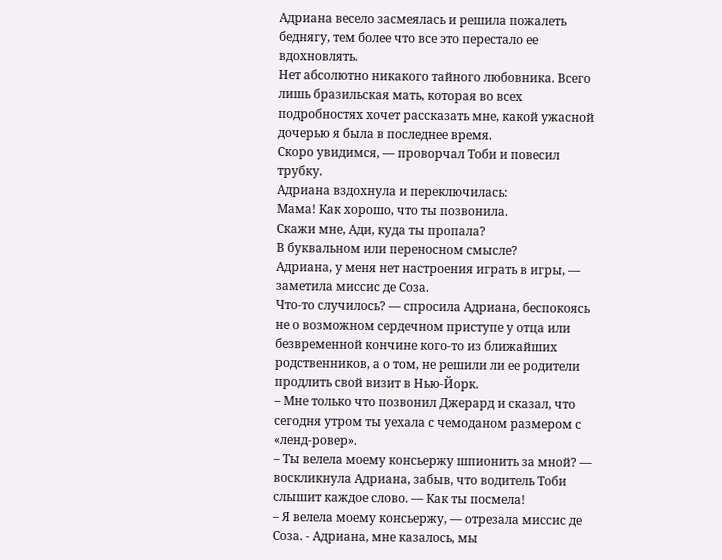Адриана весело засмеялась и решила пожалеть беднягу, тем более что все это перестало ее вдохновлять.
Нет абсолютно никакого тайного любовника. Всего лишь бразильская мать, которая во всех подробностях хочет рассказать мне, какой ужасной дочерью я была в последнее время.
Скоро увидимся, — проворчал Тоби и повесил трубку.
Адриана вздохнула и переключилась:
Мама! Как хорошо, что ты позвонила.
Скажи мне, Ади, куда ты пропала?
В буквальном или переносном смысле?
Адриана, у меня нет настроения играть в игры, — заметила миссис де Соза.
Что-то случилось? — спросила Адриана, беспокоясь не о возможном сердечном приступе у отца или безвременной кончине кого-то из ближайших родственников, а о том, не решили ли ее родители продлить свой визит в Нью-Йорк.
– Мне только что позвонил Джерард и сказал, что сегодня утром ты уехала с чемоданом размером с «ленд-ровер».
– Ты велела моему консьержу шпионить за мной? — воскликнула Адриана, забыв, что водитель Тоби слышит каждое слово. — Как ты посмела!
– Я велела моему консьержу, — отрезала миссис де Соза. - Адриана, мне казалось, мы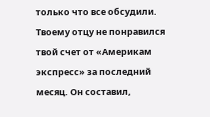только что все обсудили. Твоему отцу не понравился твой счет от «Америкам экспресс» за последний месяц. Он составил,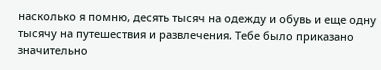насколько я помню, десять тысяч на одежду и обувь и еще одну тысячу на путешествия и развлечения. Тебе было приказано значительно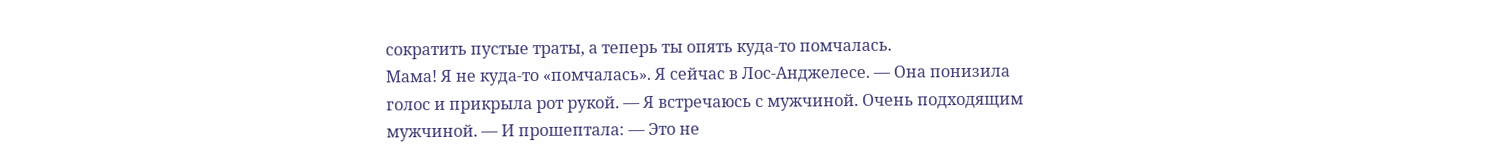сократить пустые траты, а теперь ты опять куда-то помчалась.
Мама! Я не куда-то «помчалась». Я сейчас в Лос-Анджелесе. — Она понизила голос и прикрыла рот рукой. — Я встречаюсь с мужчиной. Очень подходящим мужчиной. — И прошептала: — Это не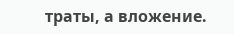траты, а вложение.